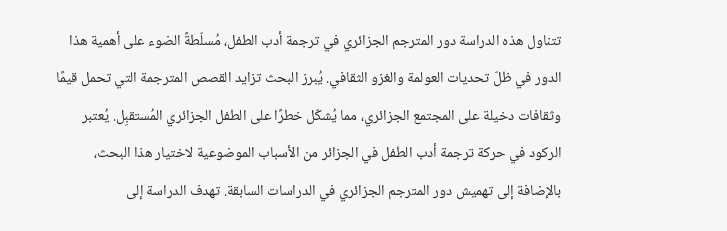تتناول هذه الدراسة دور المترجم الجزائري في ترجمة أدب الطفل، مُسلّطةً الضوء على أهمية هذا الدور في ظلّ تحديات العولمة والغزو الثقافي. يُبرز البحث تزايد القصص المترجمة التي تحمل قيمًا وثقافات دخيلة على المجتمع الجزائري، مما يُشكّل خطرًا على الطفل الجزائري المُستقبِل. يُعتبر الركود في حركة ترجمة أدب الطفل في الجزائر من الأسباب الموضوعية لاختيار هذا البحث، بالإضافة إلى تهميش دور المترجم الجزائري في الدراسات السابقة. تهدف الدراسة إلى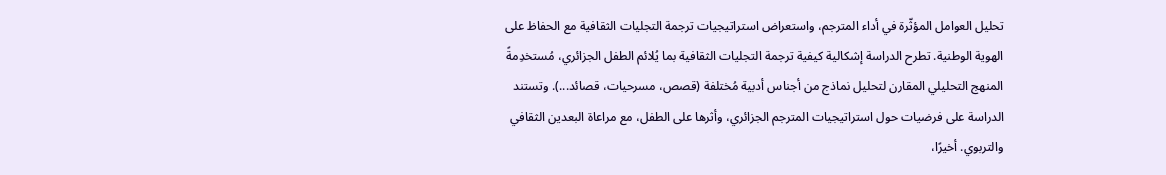تحليل العوامل المؤثّرة في أداء المترجم، واستعراض استراتيجيات ترجمة التجليات الثقافية مع الحفاظ على الهوية الوطنية. تطرح الدراسة إشكالية كيفية ترجمة التجليات الثقافية بما يُلائم الطفل الجزائري، مُستخدِمةً المنهج التحليلي المقارن لتحليل نماذج من أجناس أدبية مُختلفة (قصص، مسرحيات، قصائد...). وتستند الدراسة على فرضيات حول استراتيجيات المترجم الجزائري، وأثرها على الطفل، مع مراعاة البعدين الثقافي والتربوي. أخيرًا،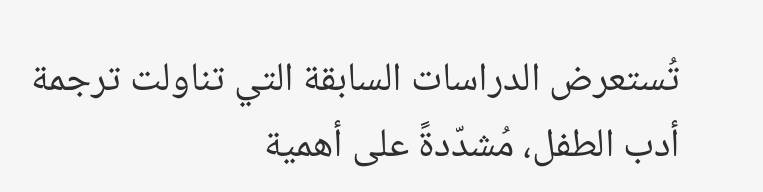تُستعرض الدراسات السابقة التي تناولت ترجمة أدب الطفل، مُشدّدةً على أهمية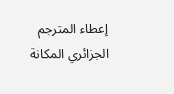إعطاء المترجم الجزائري المكانة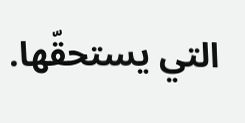التي يستحقّها.